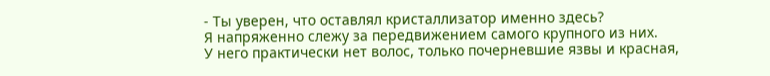- Ты уверен, что оставлял кристаллизатор именно здесь?
Я напряженно слежу за передвижением самого крупного из них.
У него практически нет волос, только почерневшие язвы и красная,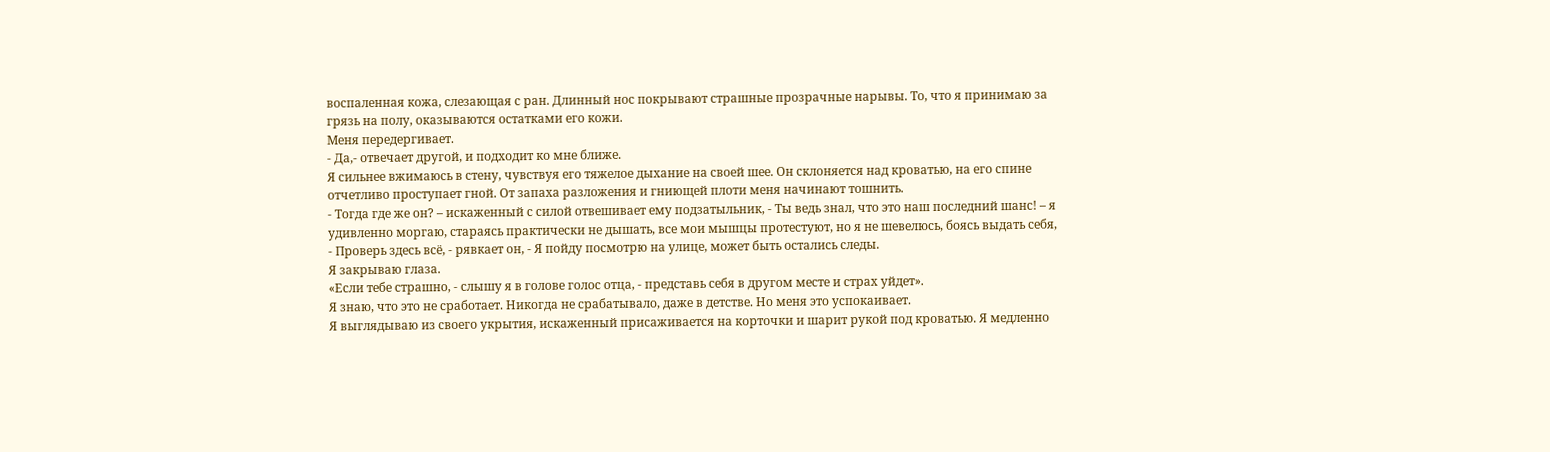воспаленная кожа, слезающая с ран. Длинный нос покрывают страшные прозрачные нарывы. То, что я принимаю за грязь на полу, оказываются остатками его кожи.
Меня передергивает.
- Да,- отвечает другой, и подходит ко мне ближе.
Я сильнее вжимаюсь в стену, чувствуя его тяжелое дыхание на своей шее. Он склоняется над кроватью, на его спине отчетливо проступает гной. От запаха разложения и гниющей плоти меня начинают тошнить.
- Тогда где же он? – искаженный с силой отвешивает ему подзатыльник, - Ты ведь знал, что это наш последний шанс! – я удивленно моргаю, стараясь практически не дышать, все мои мышцы протестуют, но я не шевелюсь, боясь выдать себя, - Проверь здесь всё, - рявкает он, - Я пойду посмотрю на улице, может быть остались следы.
Я закрываю глаза.
«Если тебе страшно, - слышу я в голове голос отца, - представь себя в другом месте и страх уйдет».
Я знаю, что это не сработает. Никогда не срабатывало, даже в детстве. Но меня это успокаивает.
Я выглядываю из своего укрытия, искаженный присаживается на корточки и шарит рукой под кроватью. Я медленно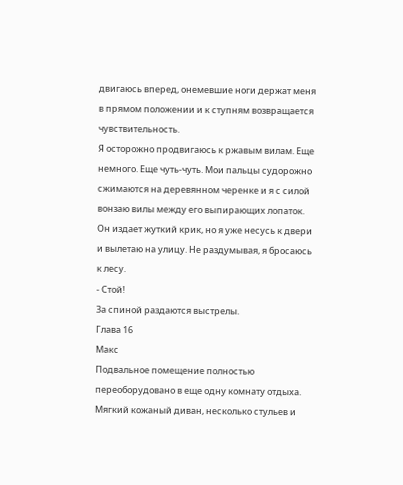двигаюсь вперед, онемевшие ноги держат меня в прямом положении и к ступням возвращается чувствительность.
Я осторожно продвигаюсь к ржавым вилам. Еще немного. Еще чуть-чуть. Мои пальцы судорожно сжимаются на деревянном черенке и я с силой вонзаю вилы между его выпирающих лопаток. Он издает жуткий крик, но я уже несусь к двери и вылетаю на улицу. Не раздумывая, я бросаюсь к лесу.
- Стой!
За спиной раздаются выстрелы.
Глава 16
Макс
Подвальное помещение полностью переоборудовано в еще одну комнату отдыха. Мягкий кожаный диван, несколько стульев и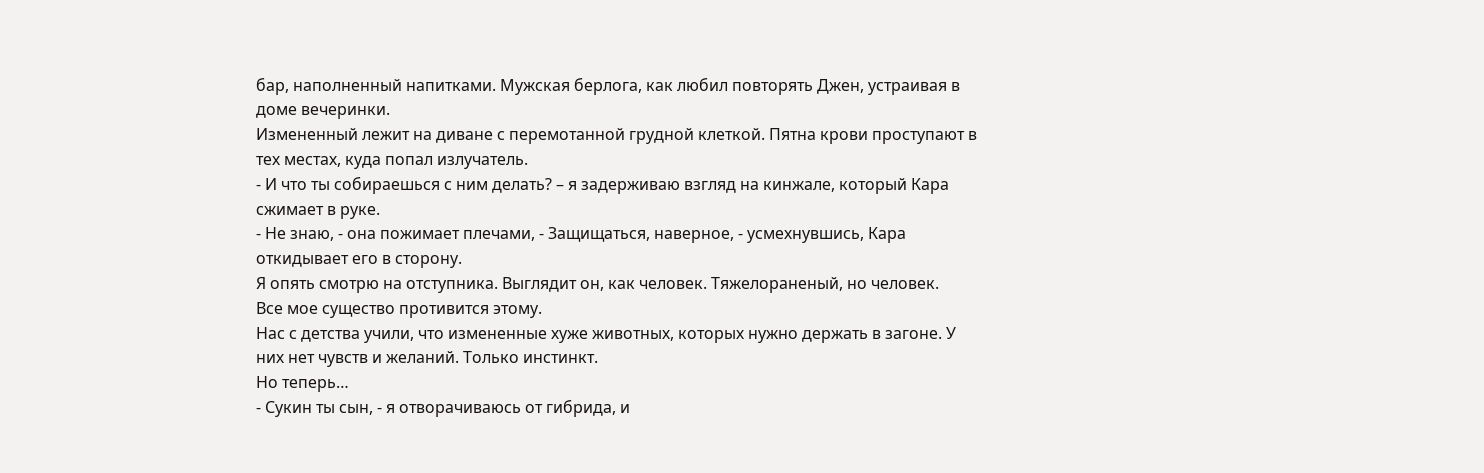бар, наполненный напитками. Мужская берлога, как любил повторять Джен, устраивая в доме вечеринки.
Измененный лежит на диване с перемотанной грудной клеткой. Пятна крови проступают в тех местах, куда попал излучатель.
- И что ты собираешься с ним делать? – я задерживаю взгляд на кинжале, который Кара сжимает в руке.
- Не знаю, - она пожимает плечами, - Защищаться, наверное, - усмехнувшись, Кара откидывает его в сторону.
Я опять смотрю на отступника. Выглядит он, как человек. Тяжелораненый, но человек.
Все мое существо противится этому.
Нас с детства учили, что измененные хуже животных, которых нужно держать в загоне. У них нет чувств и желаний. Только инстинкт.
Но теперь…
- Сукин ты сын, - я отворачиваюсь от гибрида, и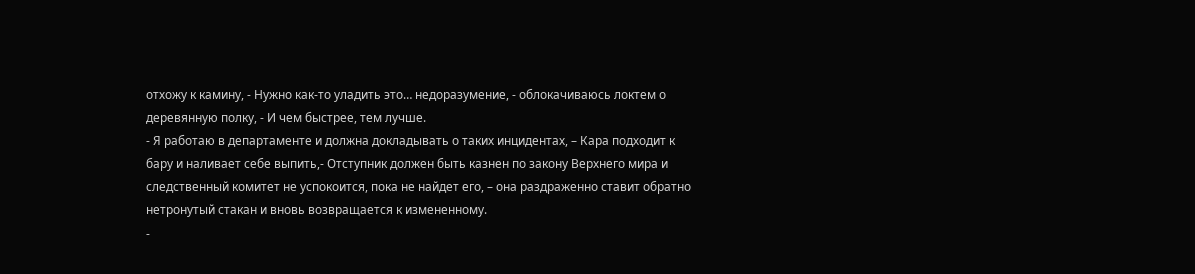отхожу к камину, - Нужно как-то уладить это… недоразумение, - облокачиваюсь локтем о деревянную полку, - И чем быстрее, тем лучше.
- Я работаю в департаменте и должна докладывать о таких инцидентах, – Кара подходит к бару и наливает себе выпить,- Отступник должен быть казнен по закону Верхнего мира и следственный комитет не успокоится, пока не найдет его, – она раздраженно ставит обратно нетронутый стакан и вновь возвращается к измененному.
-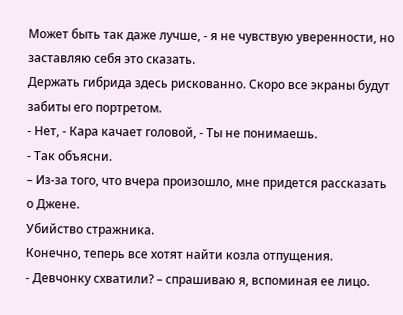Может быть так даже лучше, - я не чувствую уверенности, но заставляю себя это сказать.
Держать гибрида здесь рискованно. Скоро все экраны будут забиты его портретом.
- Нет, - Кара качает головой, - Ты не понимаешь.
- Так объясни.
– Из-за того, что вчера произошло, мне придется рассказать о Джене.
Убийство стражника.
Конечно, теперь все хотят найти козла отпущения.
- Девчонку схватили? – спрашиваю я, вспоминая ее лицо.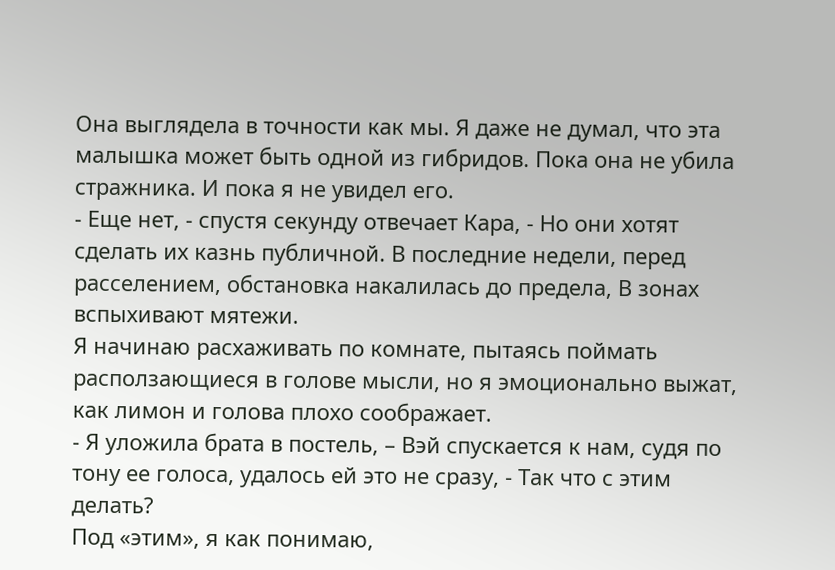Она выглядела в точности как мы. Я даже не думал, что эта малышка может быть одной из гибридов. Пока она не убила стражника. И пока я не увидел его.
- Еще нет, - спустя секунду отвечает Кара, - Но они хотят сделать их казнь публичной. В последние недели, перед расселением, обстановка накалилась до предела, В зонах вспыхивают мятежи.
Я начинаю расхаживать по комнате, пытаясь поймать расползающиеся в голове мысли, но я эмоционально выжат, как лимон и голова плохо соображает.
- Я уложила брата в постель, – Вэй спускается к нам, судя по тону ее голоса, удалось ей это не сразу, - Так что с этим делать?
Под «этим», я как понимаю,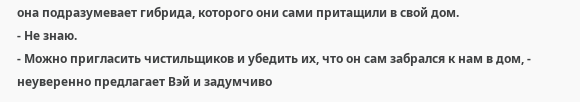она подразумевает гибрида, которого они сами притащили в свой дом.
- Не знаю.
- Можно пригласить чистильщиков и убедить их, что он сам забрался к нам в дом, - неуверенно предлагает Вэй и задумчиво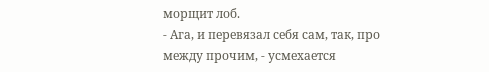морщит лоб.
- Ага, и перевязал себя сам, так, про между прочим, - усмехается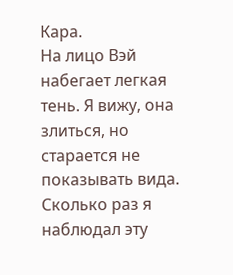Кара.
На лицо Вэй набегает легкая тень. Я вижу, она злиться, но старается не показывать вида. Сколько раз я наблюдал эту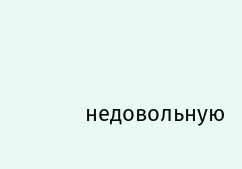недовольную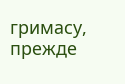гримасу, прежде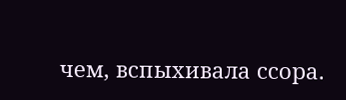чем, вспыхивала ссора.